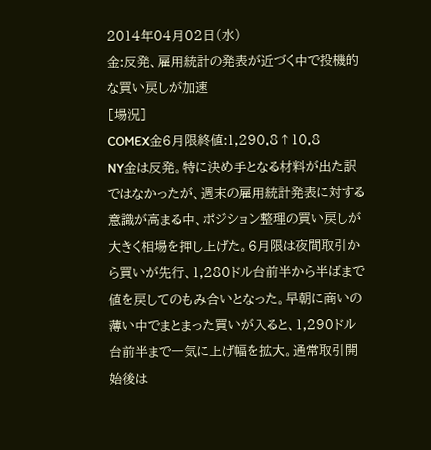2014年04月02日(水)
金:反発、雇用統計の発表が近づく中で投機的な買い戻しが加速
[場況]
COMEX金6月限終値:1,290.8↑10.8
NY金は反発。特に決め手となる材料が出た訳ではなかったが、週末の雇用統計発表に対する意識が高まる中、ポジション整理の買い戻しが大きく相場を押し上げた。6月限は夜間取引から買いが先行、1,280ドル台前半から半ばまで値を戻してのもみ合いとなった。早朝に商いの薄い中でまとまった買いが入ると、1,290ドル台前半まで一気に上げ幅を拡大。通常取引開始後は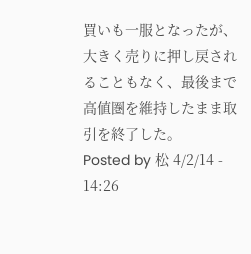買いも一服となったが、大きく売りに押し戻されることもなく、最後まで高値圏を維持したまま取引を終了した。
Posted by 松 4/2/14 - 14:26